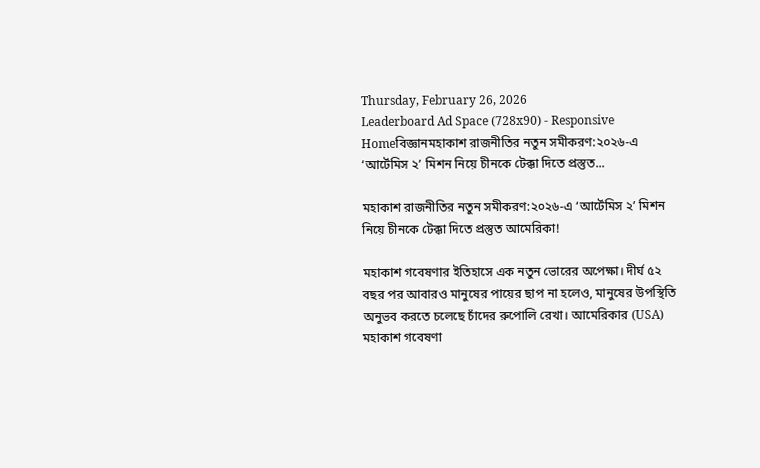Thursday, February 26, 2026
Leaderboard Ad Space (728x90) - Responsive
Homeবিজ্ঞানমহাকাশ রাজনীতির নতুন সমীকরণ:২০২৬-এ ‘আর্টেমিস ২’ মিশন নিয়ে চীনকে টেক্কা দিতে প্রস্তুত...

মহাকাশ রাজনীতির নতুন সমীকরণ:২০২৬-এ ‘আর্টেমিস ২’ মিশন নিয়ে চীনকে টেক্কা দিতে প্রস্তুত আমেরিকা!

মহাকাশ গবেষণার ইতিহাসে এক নতুন ভোরের অপেক্ষা। দীর্ঘ ৫২ বছর পর আবারও মানুষের পায়ের ছাপ না হলেও, মানুষের উপস্থিতি অনুভব করতে চলেছে চাঁদের রুপোলি রেখা। আমেরিকার (USA) মহাকাশ গবেষণা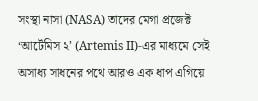সংস্থা নাসা (NASA) তাদের মেগা প্রজেক্ট ‘আর্টেমিস ২’ (Artemis II)-এর মাধ্যমে সেই অসাধ্য সাধনের পথে আরও এক ধাপ এগিয়ে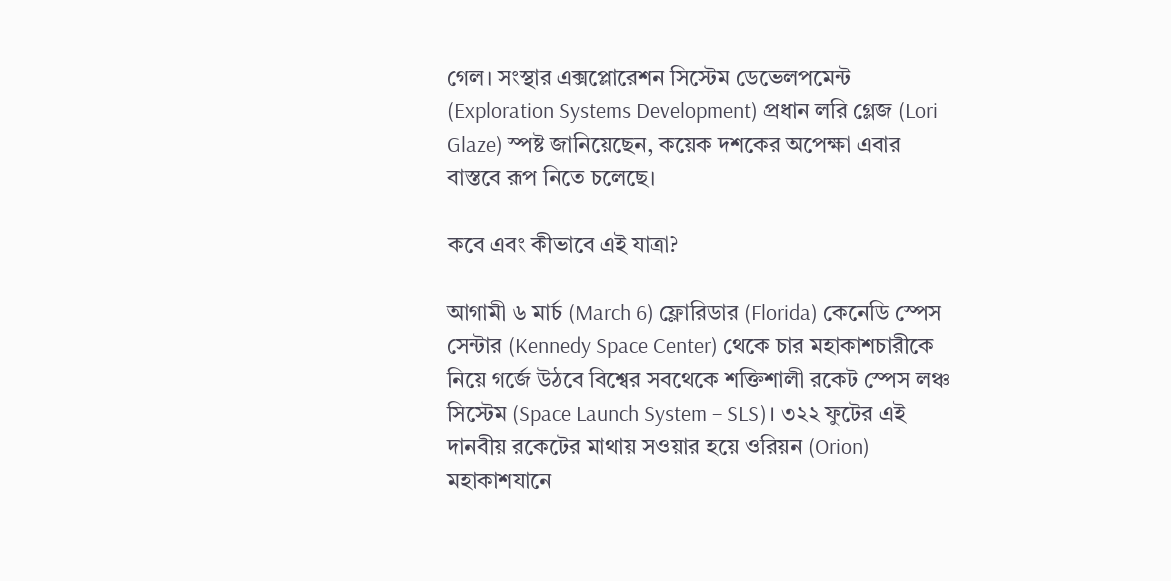গেল। সংস্থার এক্সপ্লোরেশন সিস্টেম ডেভেলপমেন্ট (Exploration Systems Development) প্রধান লরি গ্লেজ (Lori Glaze) স্পষ্ট জানিয়েছেন, কয়েক দশকের অপেক্ষা এবার বাস্তবে রূপ নিতে চলেছে।

কবে এবং কীভাবে এই যাত্রা?

আগামী ৬ মার্চ (March 6) ফ্লোরিডার (Florida) কেনেডি স্পেস সেন্টার (Kennedy Space Center) থেকে চার মহাকাশচারীকে নিয়ে গর্জে উঠবে বিশ্বের সবথেকে শক্তিশালী রকেট স্পেস লঞ্চ সিস্টেম (Space Launch System – SLS)। ৩২২ ফুটের এই দানবীয় রকেটের মাথায় সওয়ার হয়ে ওরিয়ন (Orion) মহাকাশযানে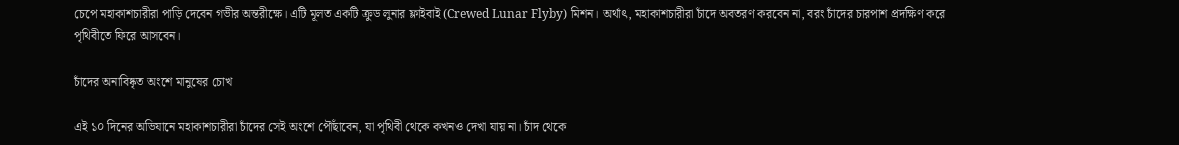চেপে মহাকাশচারীরা পাড়ি দেবেন গভীর অন্তরীক্ষে। এটি মূলত একটি ক্রুড লুনার ফ্লাইবাই (Crewed Lunar Flyby) মিশন। অর্থাৎ, মহাকাশচারীরা চাঁদে অবতরণ করবেন না, বরং চাঁদের চারপাশ প্রদক্ষিণ করে পৃথিবীতে ফিরে আসবেন।

চাঁদের অনাবিষ্কৃত অংশে মানুষের চোখ

এই ১০ দিনের অভিযানে মহাকাশচারীরা চাঁদের সেই অংশে পৌঁছাবেন, যা পৃথিবী থেকে কখনও দেখা যায় না। চাঁদ থেকে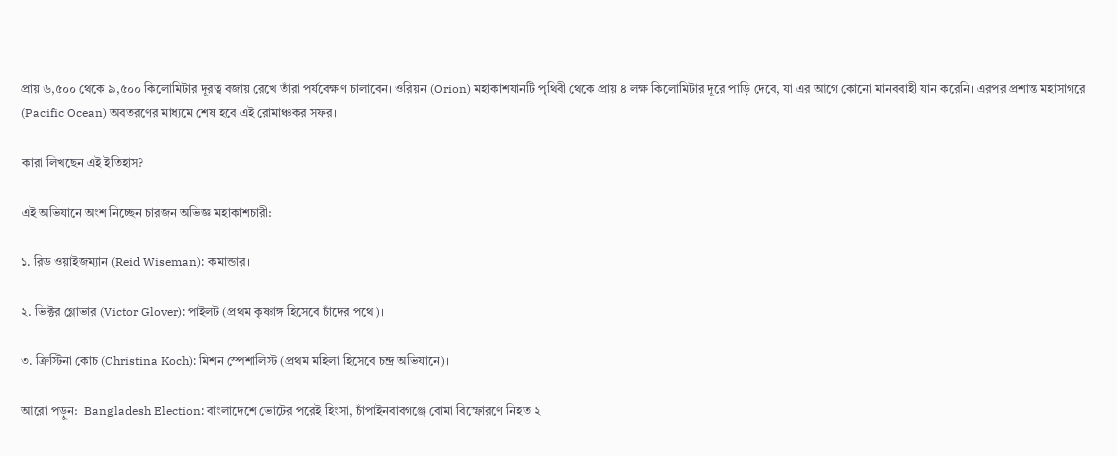প্রায় ৬,৫০০ থেকে ৯,৫০০ কিলোমিটার দূরত্ব বজায় রেখে তাঁরা পর্যবেক্ষণ চালাবেন। ওরিয়ন (Orion) মহাকাশযানটি পৃথিবী থেকে প্রায় ৪ লক্ষ কিলোমিটার দূরে পাড়ি দেবে, যা এর আগে কোনো মানববাহী যান করেনি। এরপর প্রশান্ত মহাসাগরে (Pacific Ocean) অবতরণের মাধ্যমে শেষ হবে এই রোমাঞ্চকর সফর।

কারা লিখছেন এই ইতিহাস?

এই অভিযানে অংশ নিচ্ছেন চারজন অভিজ্ঞ মহাকাশচারী:

১. রিড ওয়াইজম্যান (Reid Wiseman): কমান্ডার।

২. ভিক্টর গ্লোভার (Victor Glover): পাইলট (প্রথম কৃষ্ণাঙ্গ হিসেবে চাঁদের পথে)।

৩. ক্রিস্টিনা কোচ (Christina Koch): মিশন স্পেশালিস্ট (প্রথম মহিলা হিসেবে চন্দ্র অভিযানে)।

আরো পড়ুন:  Bangladesh Election: বাংলাদেশে ভোটের পরেই হিংসা, চাঁপাইনবাবগঞ্জে বোমা বিস্ফোরণে নিহত ২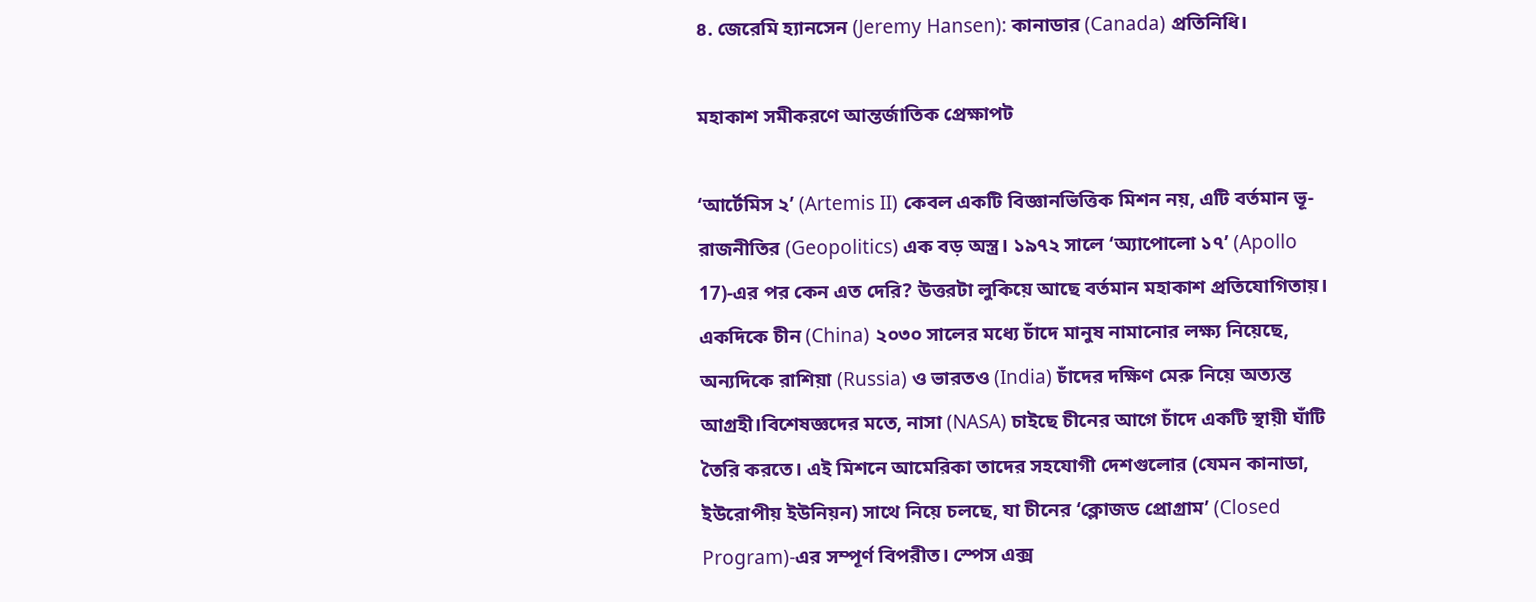৪. জেরেমি হ্যানসেন (Jeremy Hansen): কানাডার (Canada) প্রতিনিধি।

মহাকাশ সমীকরণে আন্তর্জাতিক প্রেক্ষাপট

‘আর্টেমিস ২’ (Artemis II) কেবল একটি বিজ্ঞানভিত্তিক মিশন নয়, এটি বর্তমান ভূ-রাজনীতির (Geopolitics) এক বড় অস্ত্র। ১৯৭২ সালে ‘অ্যাপোলো ১৭’ (Apollo 17)-এর পর কেন এত দেরি? উত্তরটা লুকিয়ে আছে বর্তমান মহাকাশ প্রতিযোগিতায়। একদিকে চীন (China) ২০৩০ সালের মধ্যে চাঁদে মানুষ নামানোর লক্ষ্য নিয়েছে, অন্যদিকে রাশিয়া (Russia) ও ভারতও (India) চাঁদের দক্ষিণ মেরু নিয়ে অত্যন্ত আগ্রহী।বিশেষজ্ঞদের মতে, নাসা (NASA) চাইছে চীনের আগে চাঁদে একটি স্থায়ী ঘাঁটি তৈরি করতে। এই মিশনে আমেরিকা তাদের সহযোগী দেশগুলোর (যেমন কানাডা, ইউরোপীয় ইউনিয়ন) সাথে নিয়ে চলছে, যা চীনের ‘ক্লোজড প্রোগ্রাম’ (Closed Program)-এর সম্পূর্ণ বিপরীত। স্পেস এক্স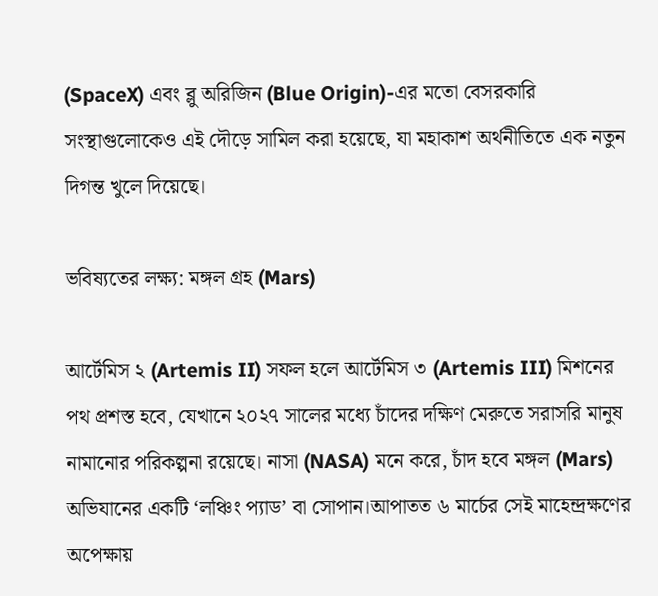(SpaceX) এবং ব্লু অরিজিন (Blue Origin)-এর মতো বেসরকারি সংস্থাগুলোকেও এই দৌড়ে সামিল করা হয়েছে, যা মহাকাশ অর্থনীতিতে এক নতুন দিগন্ত খুলে দিয়েছে।

ভবিষ্যতের লক্ষ্য: মঙ্গল গ্রহ (Mars)

আর্টেমিস ২ (Artemis II) সফল হলে আর্টেমিস ৩ (Artemis III) মিশনের পথ প্রশস্ত হবে, যেখানে ২০২৭ সালের মধ্যে চাঁদের দক্ষিণ মেরুতে সরাসরি মানুষ নামানোর পরিকল্পনা রয়েছে। নাসা (NASA) মনে করে, চাঁদ হবে মঙ্গল (Mars) অভিযানের একটি ‘লঞ্চিং প্যাড’ বা সোপান।আপাতত ৬ মার্চের সেই মাহেন্দ্রক্ষণের অপেক্ষায়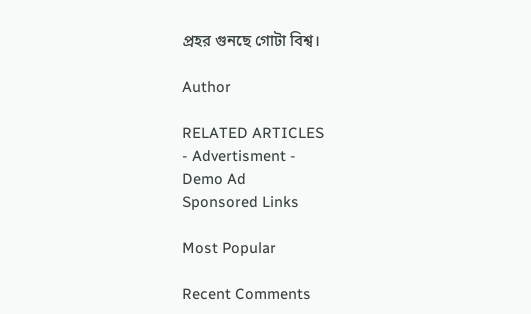প্রহর গুনছে গোটা বিশ্ব।

Author

RELATED ARTICLES
- Advertisment -
Demo Ad
Sponsored Links

Most Popular

Recent Comments